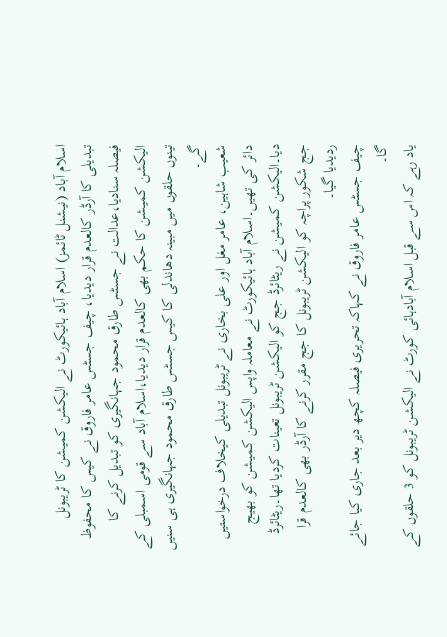اسلام آباد (نیشنل ٹائمز) اسلام آباد ہائیکورٹ نے الیکشن کمیشن کا ٹریبونل تبدیلی کا آرڈر کالعدم قرار دیدیا، چیف جسٹس عامر فاروق نے کیس کا محفوظ فیصلہ سنادیا،عدالت نے جسٹس طارق محمود جہانگیری کو تبدیل کرنے کا الیکشن کمیشن کا حکم بھی کالعدم قرار دیدیا،اسلام آباد سے قومی اسمبلی کے تینوں حلقوں میں مبینہ دھاندلی کا کیس جسٹس طارق محمود جہانگیری ہی سنیں گے۔
شعیب شاہین، عامر مغل اور علی بخاری نے ٹریبونل تبدیلی کیخلاف درخواستیں دائر کی تھیں۔اسلام آباد ہائیکورٹ نے معاملہ واپس الیکشن کمیشن کو بھیج دیا۔الیکشن کمیشن نے ریٹائرڈ جج کو الیکشن ٹریبونل تعینات کردیا تھا۔ریٹائرڈ جج شکور پراچہ کو الیکشن ٹریبونل کا جج مقرر کرنے کا آرڈر بھی کالعدم قرا ردیدیا گیا۔
چیف جسٹس عامر فاروق نے کہاکہ تحریری فیصلہ کچھ دیر بعد جاری کیا جائے گا۔
یاد رہے کہ اس سے قبل اسلام آبادہائی کورٹ نے الیکشن ٹریبونل کو 3 حلقوں کے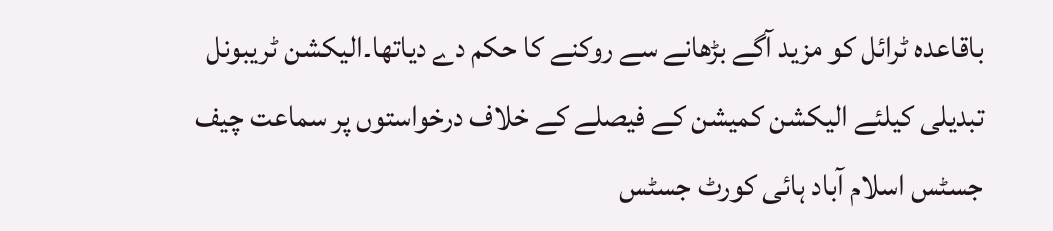باقاعدہ ٹرائل کو مزید آگے بڑھانے سے روکنے کا حکم دے دیاتھا۔الیکشن ٹریبونل تبدیلی کیلئے الیکشن کمیشن کے فیصلے کے خلاف درخواستوں پر سماعت چیف جسٹس اسلام آباد ہائی کورٹ جسٹس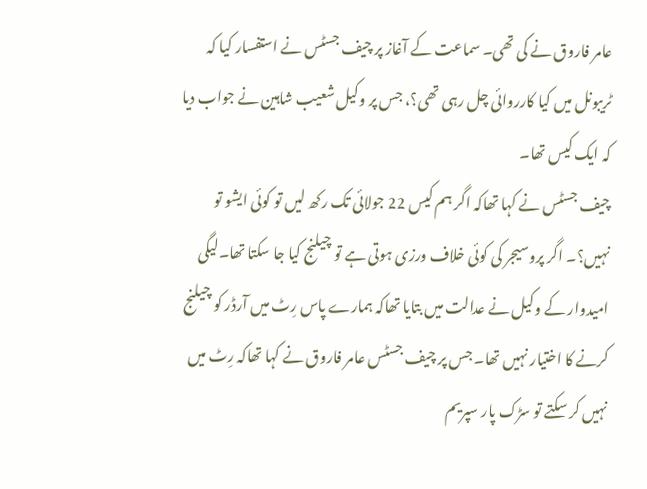عامر فاروق نے کی تھی۔ سماعت کے آغاز پر چیف جسٹس نے استفسار کیا کہ ٹریبونل میں کیا کارروائی چل رہی تھی؟، جس پر وکیل شعیب شاہین نے جواب دیا کہ ایک کیس تھا۔
چیف جسٹس نے کہا تھاکہ اگر ہم کیس 22 جولائی تک رکھ لیں تو کوئی ایشو تو نہیں؟۔ اگر پروسیجر کی کوئی خلاف ورزی ہوتی ہے تو چیلنج کیا جا سکتا تھا۔لیگی امیدوار کے وکیل نے عدالت میں بتایا تھاکہ ہمارے پاس رِٹ میں آرڈر کو چیلنج کرنے کا اختیار نہیں تھا۔ جس پر چیف جسٹس عامر فاروق نے کہا تھاکہ رِٹ میں نہیں کر سکتے تو سڑک پار سپریم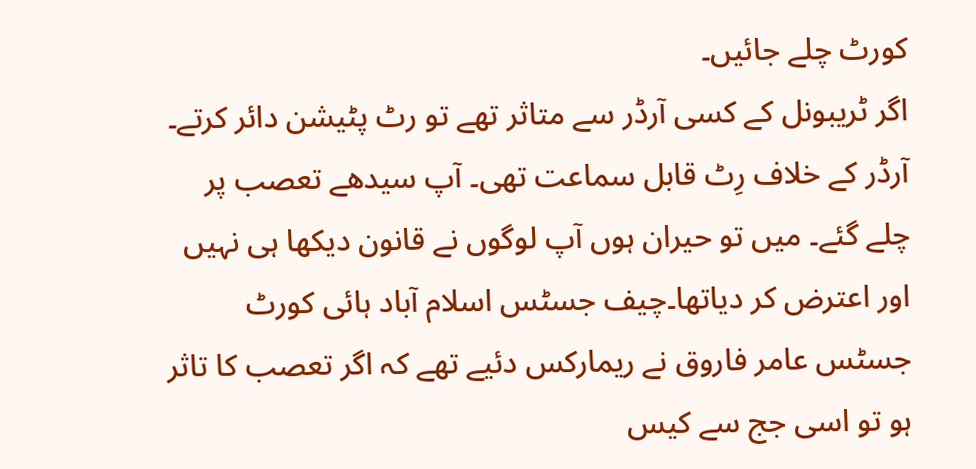کورٹ چلے جائیں۔
اگر ٹریبونل کے کسی آرڈر سے متاثر تھے تو رٹ پٹیشن دائر کرتے۔ آرڈر کے خلاف رِٹ قابل سماعت تھی۔ آپ سیدھے تعصب پر چلے گئے۔ میں تو حیران ہوں آپ لوگوں نے قانون دیکھا ہی نہیں اور اعترض کر دیاتھا۔چیف جسٹس اسلام آباد ہائی کورٹ جسٹس عامر فاروق نے ریمارکس دئیے تھے کہ اگر تعصب کا تاثر ہو تو اسی جج سے کیس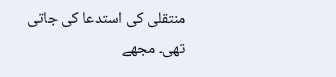منتقلی کی استدعا کی جاتی تھی۔ مجھے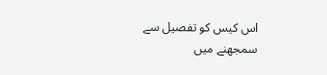اس کیس کو تفصیل سے سمجھنے میں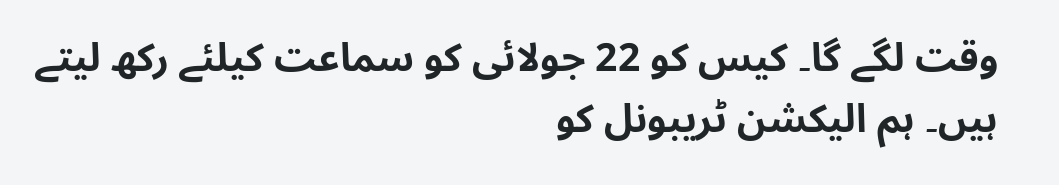وقت لگے گا۔ کیس کو 22 جولائی کو سماعت کیلئے رکھ لیتے ہیں۔ ہم الیکشن ٹریبونل کو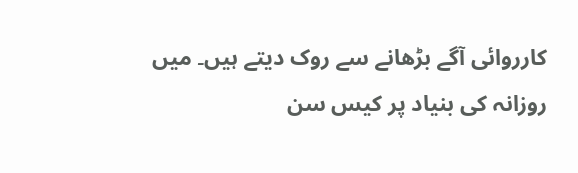کارروائی آگے بڑھانے سے روک دیتے ہیں۔ میں روزانہ کی بنیاد پر کیس سن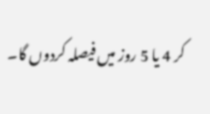کر 4 یا 5 روز میں فیصلہ کردوں گا۔